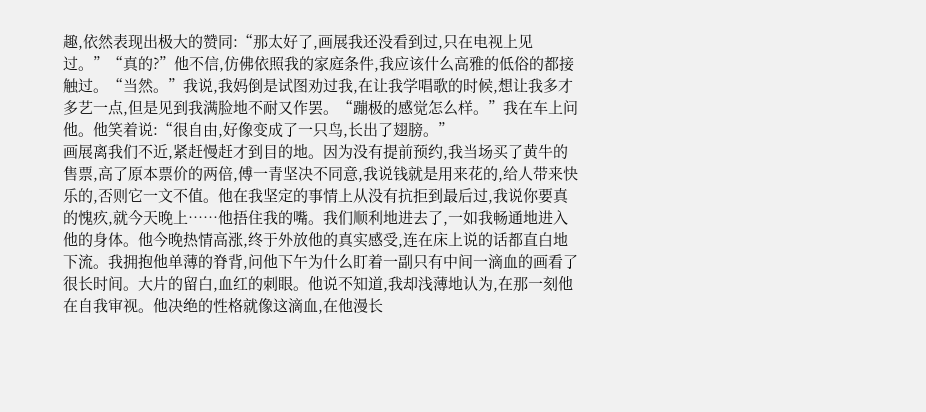趣,依然表现出极大的赞同:“那太好了,画展我还没看到过,只在电视上见过。”“真的?”他不信,仿佛依照我的家庭条件,我应该什么高雅的低俗的都接触过。“当然。”我说,我妈倒是试图劝过我,在让我学唱歌的时候,想让我多才多艺一点,但是见到我满脸地不耐又作罢。“蹦极的感觉怎么样。”我在车上问他。他笑着说:“很自由,好像变成了一只鸟,长出了翅膀。”
画展离我们不近,紧赶慢赶才到目的地。因为没有提前预约,我当场买了黄牛的售票,高了原本票价的两倍,傅一青坚决不同意,我说钱就是用来花的,给人带来快乐的,否则它一文不值。他在我坚定的事情上从没有抗拒到最后过,我说你要真的愧疚,就今天晚上……他捂住我的嘴。我们顺利地进去了,一如我畅通地进入他的身体。他今晚热情高涨,终于外放他的真实感受,连在床上说的话都直白地下流。我拥抱他单薄的脊背,问他下午为什么盯着一副只有中间一滴血的画看了很长时间。大片的留白,血红的刺眼。他说不知道,我却浅薄地认为,在那一刻他在自我审视。他决绝的性格就像这滴血,在他漫长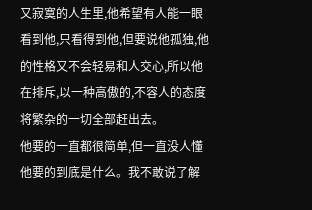又寂寞的人生里,他希望有人能一眼看到他,只看得到他,但要说他孤独,他的性格又不会轻易和人交心,所以他在排斥,以一种高傲的,不容人的态度将繁杂的一切全部赶出去。
他要的一直都很简单,但一直没人懂他要的到底是什么。我不敢说了解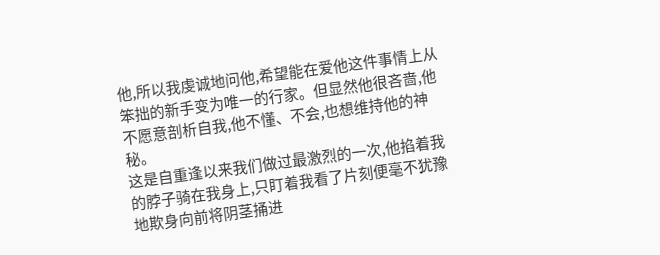他,所以我虔诚地问他,希望能在爱他这件事情上从笨拙的新手变为唯一的行家。但显然他很吝啬,他不愿意剖析自我,他不懂、不会,也想维持他的神秘。
这是自重逢以来我们做过最激烈的一次,他掐着我的脖子骑在我身上,只盯着我看了片刻便毫不犹豫地欺身向前将阴茎捅进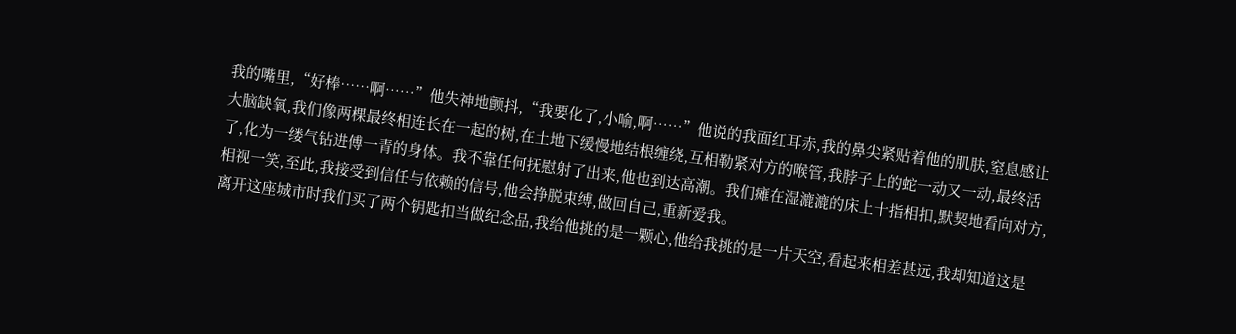我的嘴里,“好棒……啊……”他失神地颤抖,“我要化了,小喻,啊……”他说的我面红耳赤,我的鼻尖紧贴着他的肌肤,窒息感让大脑缺氧,我们像两棵最终相连长在一起的树,在土地下缓慢地结根缠绕,互相勒紧对方的喉管,我脖子上的蛇一动又一动,最终活了,化为一缕气钻进傅一青的身体。我不靠任何抚慰射了出来,他也到达高潮。我们瘫在湿漉漉的床上十指相扣,默契地看向对方,相视一笑,至此,我接受到信任与依赖的信号,他会挣脱束缚,做回自己,重新爱我。
离开这座城市时我们买了两个钥匙扣当做纪念品,我给他挑的是一颗心,他给我挑的是一片天空,看起来相差甚远,我却知道这是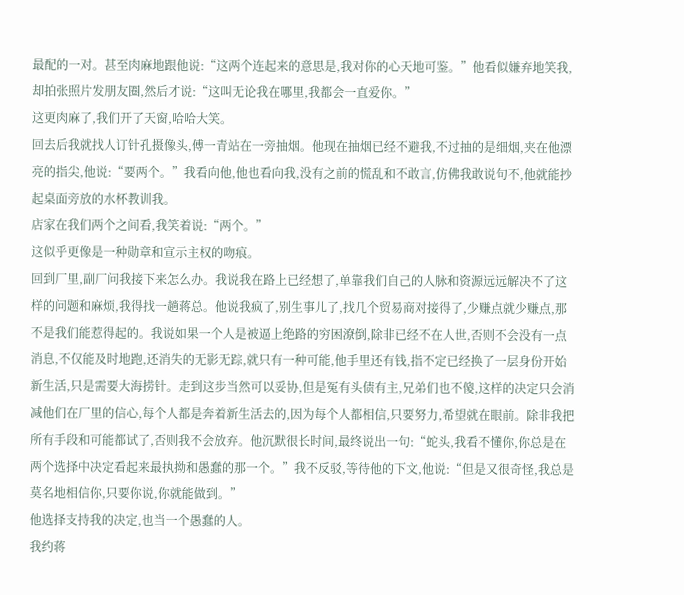最配的一对。甚至肉麻地跟他说:“这两个连起来的意思是,我对你的心天地可鉴。”他看似嫌弃地笑我,却拍张照片发朋友圈,然后才说:“这叫无论我在哪里,我都会一直爱你。”
这更肉麻了,我们开了天窗,哈哈大笑。
回去后我就找人订针孔摄像头,傅一青站在一旁抽烟。他现在抽烟已经不避我,不过抽的是细烟,夹在他漂亮的指尖,他说:“要两个。”我看向他,他也看向我,没有之前的慌乱和不敢言,仿佛我敢说句不,他就能抄起桌面旁放的水杯教训我。
店家在我们两个之间看,我笑着说:“两个。”
这似乎更像是一种勋章和宣示主权的吻痕。
回到厂里,副厂问我接下来怎么办。我说我在路上已经想了,单靠我们自己的人脉和资源远远解决不了这样的问题和麻烦,我得找一趟蒋总。他说我疯了,别生事儿了,找几个贸易商对接得了,少赚点就少赚点,那不是我们能惹得起的。我说如果一个人是被逼上绝路的穷困潦倒,除非已经不在人世,否则不会没有一点消息,不仅能及时地跑,还消失的无影无踪,就只有一种可能,他手里还有钱,指不定已经换了一层身份开始新生活,只是需要大海捞针。走到这步当然可以妥协,但是冤有头债有主,兄弟们也不傻,这样的决定只会消减他们在厂里的信心,每个人都是奔着新生活去的,因为每个人都相信,只要努力,希望就在眼前。除非我把所有手段和可能都试了,否则我不会放弃。他沉默很长时间,最终说出一句:“蛇头,我看不懂你,你总是在两个选择中决定看起来最执拗和愚蠢的那一个。”我不反驳,等待他的下文,他说:“但是又很奇怪,我总是莫名地相信你,只要你说,你就能做到。”
他选择支持我的决定,也当一个愚蠢的人。
我约蒋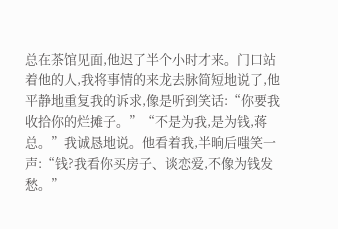总在茶馆见面,他迟了半个小时才来。门口站着他的人,我将事情的来龙去脉简短地说了,他平静地重复我的诉求,像是听到笑话:“你要我收拾你的烂摊子。”“不是为我,是为钱,蒋总。”我诚恳地说。他看着我,半晌后嗤笑一声:“钱?我看你买房子、谈恋爱,不像为钱发愁。”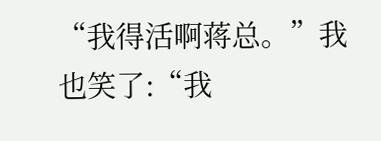“我得活啊蒋总。”我也笑了:“我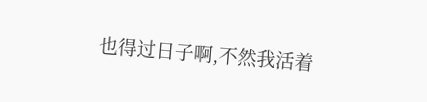也得过日子啊,不然我活着